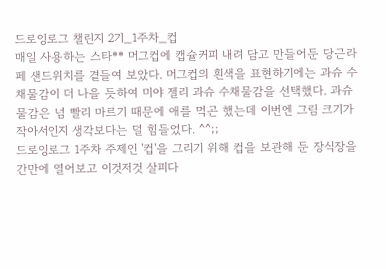드로잉로그 챌린지 2기_1주차_컵
매일 사용하는 스타** 머그컵에 캡슐커피 내려 담고 만들어둔 당근라페 샌드위치를 곁들여 보았다. 머그컵의 흰색을 표현하기에는 과슈 수채물감이 더 나을 듯하여 미야 젤리 과슈 수채물감을 선택했다. 과슈물감은 넘 빨리 마르기 때문에 애를 먹곤 했는데 이번엔 그림 크기가 작아서인지 생각보다는 덜 힘들었다. ^^;;
드로잉로그 1주차 주제인 '컵'을 그리기 위해 컵을 보관해 둔 장식장을 간만에 열어보고 이것저것 살피다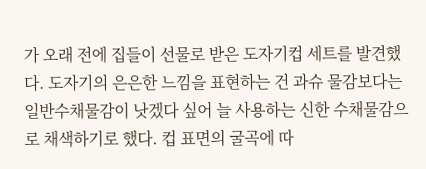가 오래 전에 집들이 선물로 받은 도자기컵 세트를 발견했다. 도자기의 은은한 느낌을 표현하는 건 과슈 물감보다는 일반수채물감이 낫겠다 싶어 늘 사용하는 신한 수채물감으로 채색하기로 했다. 컵 표면의 굴곡에 따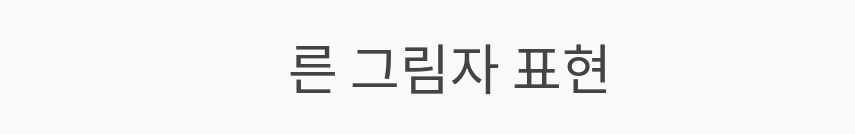른 그림자 표현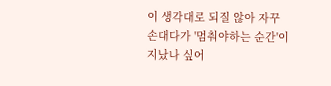이 생각대로 되질 않아 자꾸 손대다가 '멈춰야하는 순간'이 지났나 싶어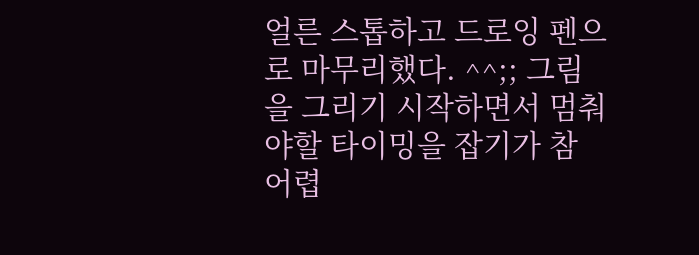얼른 스톱하고 드로잉 펜으로 마무리했다. ^^;; 그림을 그리기 시작하면서 멈춰야할 타이밍을 잡기가 참 어렵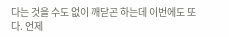다는 것을 수도 없이 깨닫곤 하는데 이번에도 또다. 언제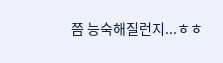쯤 능숙해질런지...ㅎㅎ